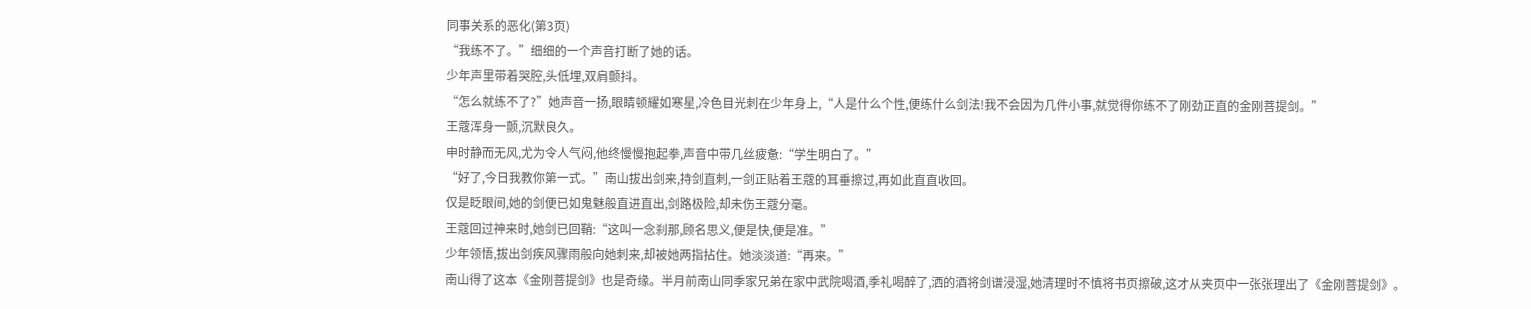同事关系的恶化(第3页)
“我练不了。”细细的一个声音打断了她的话。
少年声里带着哭腔,头低埋,双肩颤抖。
“怎么就练不了?”她声音一扬,眼睛顿耀如寒星,冷色目光刺在少年身上,“人是什么个性,便练什么剑法!我不会因为几件小事,就觉得你练不了刚劲正直的金刚菩提剑。”
王蔻浑身一颤,沉默良久。
申时静而无风,尤为令人气闷,他终慢慢抱起拳,声音中带几丝疲惫:“学生明白了。”
“好了,今日我教你第一式。”南山拔出剑来,持剑直刺,一剑正贴着王蔻的耳垂擦过,再如此直直收回。
仅是眨眼间,她的剑便已如鬼魅般直进直出,剑路极险,却未伤王蔻分毫。
王蔻回过神来时,她剑已回鞘:“这叫一念刹那,顾名思义,便是快,便是准。”
少年领悟,拔出剑疾风骤雨般向她刺来,却被她两指拈住。她淡淡道:“再来。”
南山得了这本《金刚菩提剑》也是奇缘。半月前南山同季家兄弟在家中武院喝酒,季礼喝醉了,洒的酒将剑谱浸湿,她清理时不慎将书页擦破,这才从夹页中一张张理出了《金刚菩提剑》。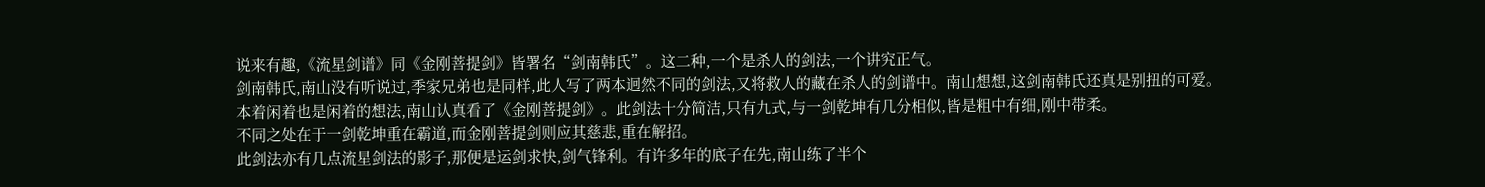说来有趣,《流星剑谱》同《金刚菩提剑》皆署名“剑南韩氏”。这二种,一个是杀人的剑法,一个讲究正气。
剑南韩氏,南山没有听说过,季家兄弟也是同样,此人写了两本迥然不同的剑法,又将救人的藏在杀人的剑谱中。南山想想,这剑南韩氏还真是别扭的可爱。
本着闲着也是闲着的想法,南山认真看了《金刚菩提剑》。此剑法十分简洁,只有九式,与一剑乾坤有几分相似,皆是粗中有细,刚中带柔。
不同之处在于一剑乾坤重在霸道,而金刚菩提剑则应其慈悲,重在解招。
此剑法亦有几点流星剑法的影子,那便是运剑求快,剑气锋利。有许多年的底子在先,南山练了半个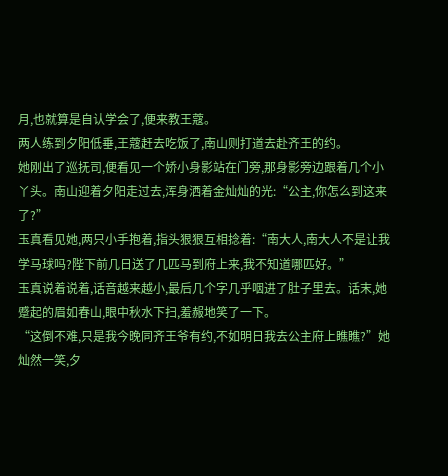月,也就算是自认学会了,便来教王蔻。
两人练到夕阳低垂,王蔻赶去吃饭了,南山则打道去赴齐王的约。
她刚出了巡抚司,便看见一个娇小身影站在门旁,那身影旁边跟着几个小丫头。南山迎着夕阳走过去,浑身洒着金灿灿的光:“公主,你怎么到这来了?”
玉真看见她,两只小手抱着,指头狠狠互相捻着:“南大人,南大人不是让我学马球吗?陛下前几日送了几匹马到府上来,我不知道哪匹好。”
玉真说着说着,话音越来越小,最后几个字几乎咽进了肚子里去。话末,她蹙起的眉如春山,眼中秋水下扫,羞赧地笑了一下。
“这倒不难,只是我今晚同齐王爷有约,不如明日我去公主府上瞧瞧?”她灿然一笑,夕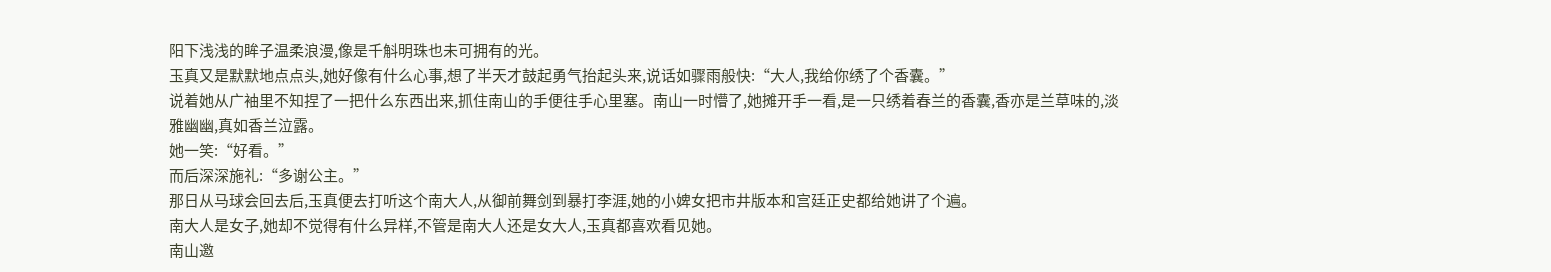阳下浅浅的眸子温柔浪漫,像是千斛明珠也未可拥有的光。
玉真又是默默地点点头,她好像有什么心事,想了半天才鼓起勇气抬起头来,说话如骤雨般快:“大人,我给你绣了个香囊。”
说着她从广袖里不知捏了一把什么东西出来,抓住南山的手便往手心里塞。南山一时懵了,她摊开手一看,是一只绣着春兰的香囊,香亦是兰草味的,淡雅幽幽,真如香兰泣露。
她一笑:“好看。”
而后深深施礼:“多谢公主。”
那日从马球会回去后,玉真便去打听这个南大人,从御前舞剑到暴打李涯,她的小婢女把市井版本和宫廷正史都给她讲了个遍。
南大人是女子,她却不觉得有什么异样,不管是南大人还是女大人,玉真都喜欢看见她。
南山邀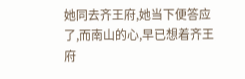她同去齐王府,她当下便答应了,而南山的心,早已想着齐王府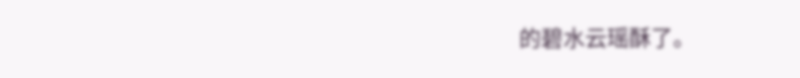的碧水云瑶酥了。